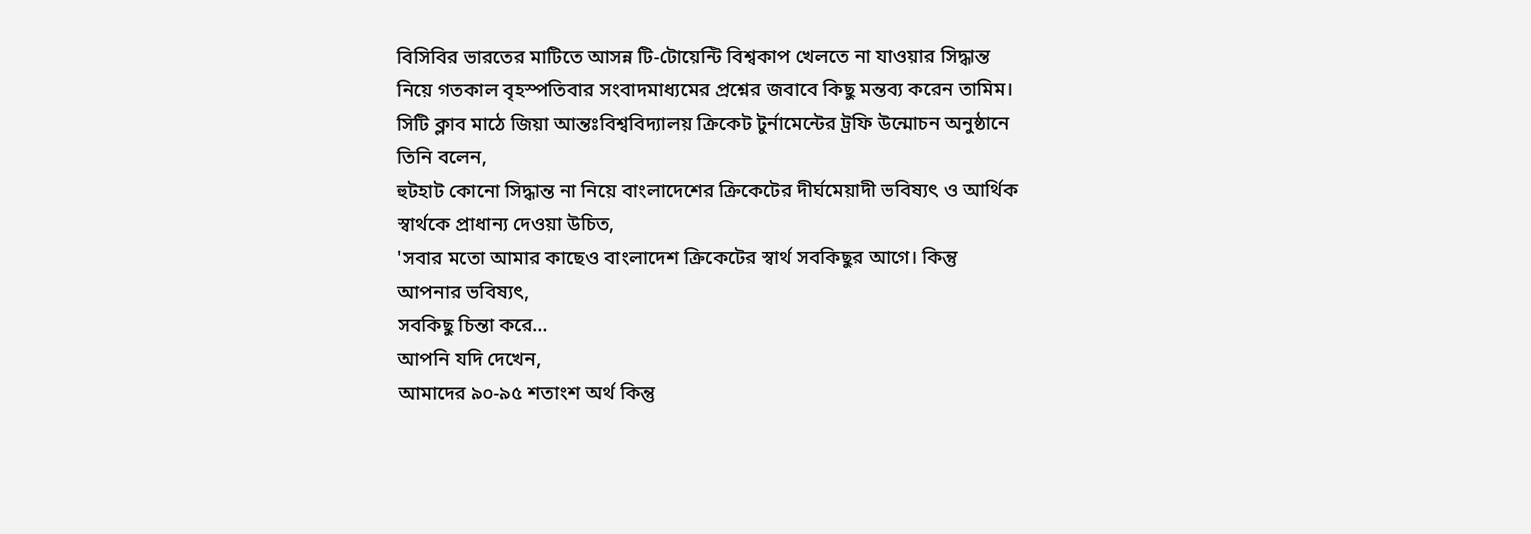বিসিবির ভারতের মাটিতে আসন্ন টি-টোয়েন্টি বিশ্বকাপ খেলতে না যাওয়ার সিদ্ধান্ত নিয়ে গতকাল বৃহস্পতিবার সংবাদমাধ্যমের প্রশ্নের জবাবে কিছু মন্তব্য করেন তামিম। সিটি ক্লাব মাঠে জিয়া আন্তঃবিশ্ববিদ্যালয় ক্রিকেট টুর্নামেন্টের ট্রফি উন্মোচন অনুষ্ঠানে তিনি বলেন,
হুটহাট কোনো সিদ্ধান্ত না নিয়ে বাংলাদেশের ক্রিকেটের দীর্ঘমেয়াদী ভবিষ্যৎ ও আর্থিক স্বার্থকে প্রাধান্য দেওয়া উচিত,
'সবার মতো আমার কাছেও বাংলাদেশ ক্রিকেটের স্বার্থ সবকিছুর আগে। কিন্তু আপনার ভবিষ্যৎ,
সবকিছু চিন্তা করে…
আপনি যদি দেখেন,
আমাদের ৯০-৯৫ শতাংশ অর্থ কিন্তু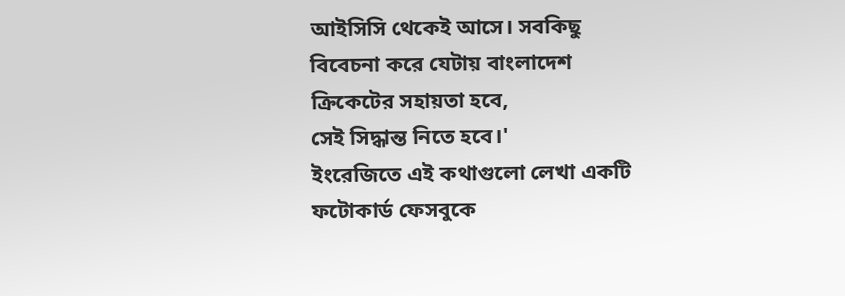আইসিসি থেকেই আসে। সবকিছু বিবেচনা করে যেটায় বাংলাদেশ ক্রিকেটের সহায়তা হবে,
সেই সিদ্ধান্ত নিতে হবে।'
ইংরেজিতে এই কথাগুলো লেখা একটি ফটোকার্ড ফেসবুকে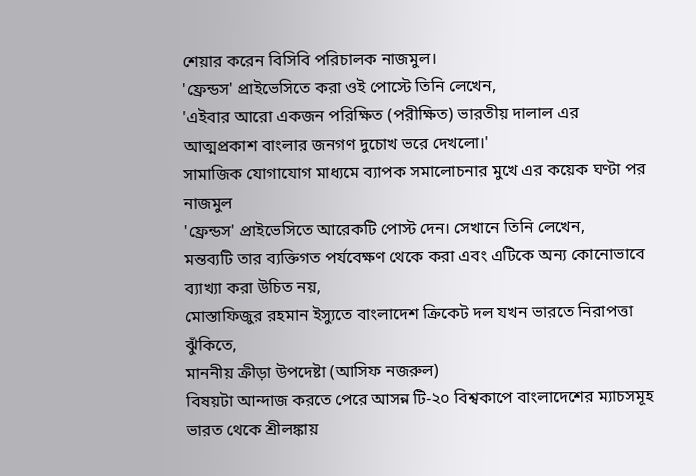শেয়ার করেন বিসিবি পরিচালক নাজমুল।
'ফ্রেন্ডস' প্রাইভেসিতে করা ওই পোস্টে তিনি লেখেন,
'এইবার আরো একজন পরিক্ষিত (পরীক্ষিত) ভারতীয় দালাল এর আত্মপ্রকাশ বাংলার জনগণ দুচোখ ভরে দেখলো।'
সামাজিক যোগাযোগ মাধ্যমে ব্যাপক সমালোচনার মুখে এর কয়েক ঘণ্টা পর নাজমুল
'ফ্রেন্ডস' প্রাইভেসিতে আরেকটি পোস্ট দেন। সেখানে তিনি লেখেন,
মন্তব্যটি তার ব্যক্তিগত পর্যবেক্ষণ থেকে করা এবং এটিকে অন্য কোনোভাবে ব্যাখ্যা করা উচিত নয়,
মোস্তাফিজুর রহমান ইস্যুতে বাংলাদেশ ক্রিকেট দল যখন ভারতে নিরাপত্তা ঝুঁকিতে,
মাননীয় ক্রীড়া উপদেষ্টা (আসিফ নজরুল)
বিষয়টা আন্দাজ করতে পেরে আসন্ন টি-২০ বিশ্বকাপে বাংলাদেশের ম্যাচসমূহ ভারত থেকে শ্রীলঙ্কায়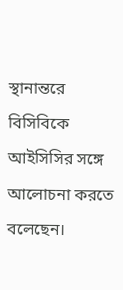স্থানান্তরে বিসিবিকে আইসিসির সঙ্গে আলোচনা করতে বলেছেন।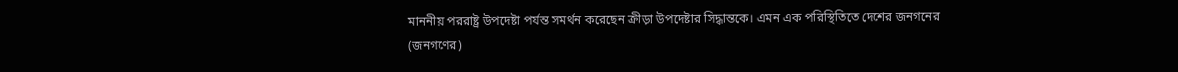মাননীয় পররাষ্ট্র উপদেষ্টা পর্যন্ত সমর্থন করেছেন ক্রীড়া উপদেষ্টার সিদ্ধান্তকে। এমন এক পরিস্থিতিতে দেশের জনগনের
(জনগণের)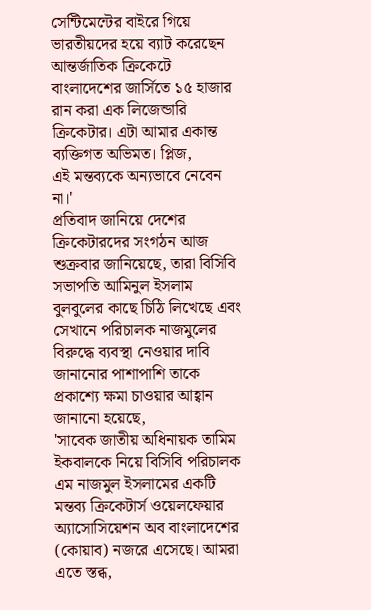সেন্টিমেন্টের বাইরে গিয়ে ভারতীয়দের হয়ে ব্যাট করেছেন আন্তর্জাতিক ক্রিকেটে বাংলাদেশের জার্সিতে ১৫ হাজার রান করা এক লিজেন্ডারি ক্রিকেটার। এটা আমার একান্ত ব্যক্তিগত অভিমত। প্লিজ,
এই মন্তব্যকে অন্যভাবে নেবেন না।'
প্রতিবাদ জানিয়ে দেশের ক্রিকেটারদের সংগঠন আজ শুক্রবার জানিয়েছে, তারা বিসিবি সভাপতি আমিনুল ইসলাম বুলবুলের কাছে চিঠি লিখেছে এবং সেখানে পরিচালক নাজমুলের বিরুদ্ধে ব্যবস্থা নেওয়ার দাবি জানানোর পাশাপাশি তাকে প্রকাশ্যে ক্ষমা চাওয়ার আহ্বান জানানো হয়েছে,
'সাবেক জাতীয় অধিনায়ক তামিম ইকবালকে নিয়ে বিসিবি পরিচালক এম নাজমুল ইসলামের একটি মন্তব্য ক্রিকেটার্স ওয়েলফেয়ার অ্যাসোসিয়েশন অব বাংলাদেশের (কোয়াব) নজরে এসেছে। আমরা এতে স্তব্ধ,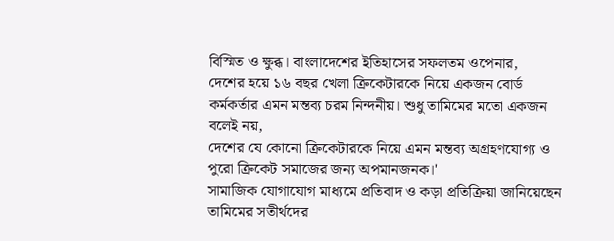বিস্মিত ও ক্ষুব্ধ। বাংলাদেশের ইতিহাসের সফলতম ওপেনার,
দেশের হয়ে ১৬ বছর খেলা ক্রিকেটারকে নিয়ে একজন বোর্ড কর্মকর্তার এমন মন্তব্য চরম নিন্দনীয়। শুধু তামিমের মতো একজন বলেই নয়,
দেশের যে কোনো ক্রিকেটারকে নিয়ে এমন মন্তব্য অগ্রহণযোগ্য ও পুরো ক্রিকেট সমাজের জন্য অপমানজনক।'
সামাজিক যোগাযোগ মাধ্যমে প্রতিবাদ ও কড়া প্রতিক্রিয়া জানিয়েছেন তামিমের সতীর্থদের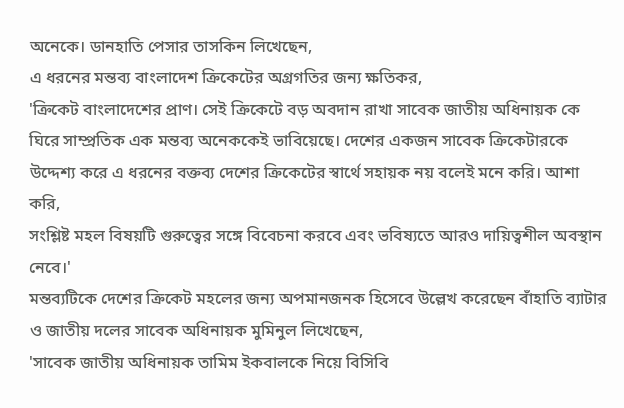অনেকে। ডানহাতি পেসার তাসকিন লিখেছেন,
এ ধরনের মন্তব্য বাংলাদেশ ক্রিকেটের অগ্রগতির জন্য ক্ষতিকর,
'ক্রিকেট বাংলাদেশের প্রাণ। সেই ক্রিকেটে বড় অবদান রাখা সাবেক জাতীয় অধিনায়ক কে ঘিরে সাম্প্রতিক এক মন্তব্য অনেককেই ভাবিয়েছে। দেশের একজন সাবেক ক্রিকেটারকে উদ্দেশ্য করে এ ধরনের বক্তব্য দেশের ক্রিকেটের স্বার্থে সহায়ক নয় বলেই মনে করি। আশা করি,
সংশ্লিষ্ট মহল বিষয়টি গুরুত্বের সঙ্গে বিবেচনা করবে এবং ভবিষ্যতে আরও দায়িত্বশীল অবস্থান নেবে।'
মন্তব্যটিকে দেশের ক্রিকেট মহলের জন্য অপমানজনক হিসেবে উল্লেখ করেছেন বাঁহাতি ব্যাটার ও জাতীয় দলের সাবেক অধিনায়ক মুমিনুল লিখেছেন,
'সাবেক জাতীয় অধিনায়ক তামিম ইকবালকে নিয়ে বিসিবি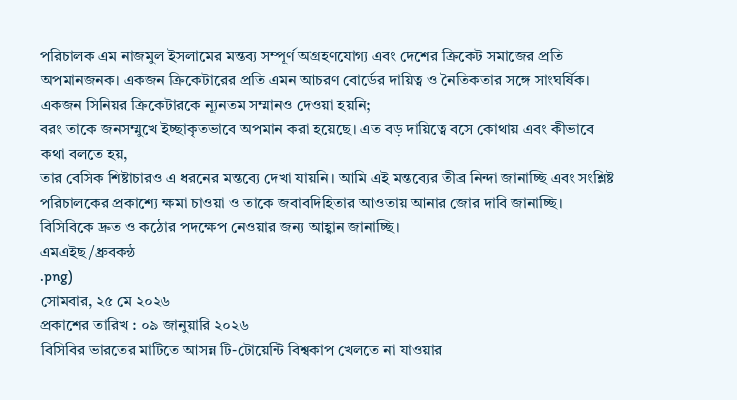পরিচালক এম নাজমুল ইসলামের মন্তব্য সম্পূর্ণ অগ্রহণযোগ্য এবং দেশের ক্রিকেট সমাজের প্রতি অপমানজনক। একজন ক্রিকেটারের প্রতি এমন আচরণ বোর্ডের দায়িত্ব ও নৈতিকতার সঙ্গে সাংঘর্ষিক। একজন সিনিয়র ক্রিকেটারকে ন্যূনতম সম্মানও দেওয়া হয়নি;
বরং তাকে জনসম্মুখে ইচ্ছাকৃতভাবে অপমান করা হয়েছে। এত বড় দায়িত্বে বসে কোথায় এবং কীভাবে কথা বলতে হয়,
তার বেসিক শিষ্টাচারও এ ধরনের মন্তব্যে দেখা যায়নি। আমি এই মন্তব্যের তীব্র নিন্দা জানাচ্ছি এবং সংশ্লিষ্ট পরিচালকের প্রকাশ্যে ক্ষমা চাওয়া ও তাকে জবাবদিহিতার আওতায় আনার জোর দাবি জানাচ্ছি। বিসিবিকে দ্রুত ও কঠোর পদক্ষেপ নেওয়ার জন্য আহ্বান জানাচ্ছি।
এমএইছ/ধ্রুবকন্ঠ
.png)
সোমবার, ২৫ মে ২০২৬
প্রকাশের তারিখ : ০৯ জানুয়ারি ২০২৬
বিসিবির ভারতের মাটিতে আসন্ন টি-টোয়েন্টি বিশ্বকাপ খেলতে না যাওয়ার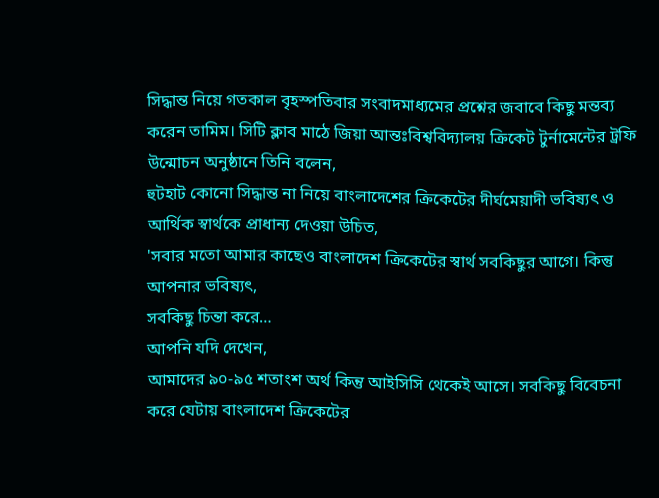সিদ্ধান্ত নিয়ে গতকাল বৃহস্পতিবার সংবাদমাধ্যমের প্রশ্নের জবাবে কিছু মন্তব্য করেন তামিম। সিটি ক্লাব মাঠে জিয়া আন্তঃবিশ্ববিদ্যালয় ক্রিকেট টুর্নামেন্টের ট্রফি উন্মোচন অনুষ্ঠানে তিনি বলেন,
হুটহাট কোনো সিদ্ধান্ত না নিয়ে বাংলাদেশের ক্রিকেটের দীর্ঘমেয়াদী ভবিষ্যৎ ও আর্থিক স্বার্থকে প্রাধান্য দেওয়া উচিত,
'সবার মতো আমার কাছেও বাংলাদেশ ক্রিকেটের স্বার্থ সবকিছুর আগে। কিন্তু আপনার ভবিষ্যৎ,
সবকিছু চিন্তা করে…
আপনি যদি দেখেন,
আমাদের ৯০-৯৫ শতাংশ অর্থ কিন্তু আইসিসি থেকেই আসে। সবকিছু বিবেচনা করে যেটায় বাংলাদেশ ক্রিকেটের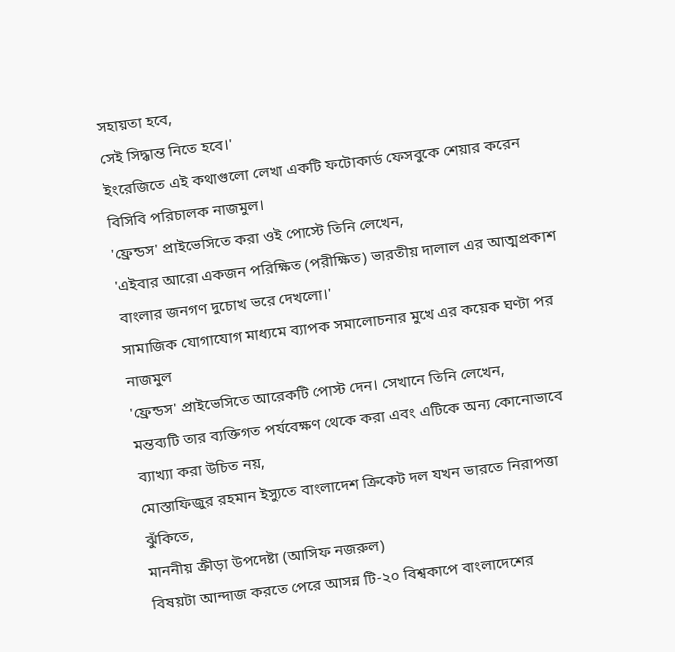সহায়তা হবে,
সেই সিদ্ধান্ত নিতে হবে।'
ইংরেজিতে এই কথাগুলো লেখা একটি ফটোকার্ড ফেসবুকে শেয়ার করেন বিসিবি পরিচালক নাজমুল।
'ফ্রেন্ডস' প্রাইভেসিতে করা ওই পোস্টে তিনি লেখেন,
'এইবার আরো একজন পরিক্ষিত (পরীক্ষিত) ভারতীয় দালাল এর আত্মপ্রকাশ বাংলার জনগণ দুচোখ ভরে দেখলো।'
সামাজিক যোগাযোগ মাধ্যমে ব্যাপক সমালোচনার মুখে এর কয়েক ঘণ্টা পর নাজমুল
'ফ্রেন্ডস' প্রাইভেসিতে আরেকটি পোস্ট দেন। সেখানে তিনি লেখেন,
মন্তব্যটি তার ব্যক্তিগত পর্যবেক্ষণ থেকে করা এবং এটিকে অন্য কোনোভাবে ব্যাখ্যা করা উচিত নয়,
মোস্তাফিজুর রহমান ইস্যুতে বাংলাদেশ ক্রিকেট দল যখন ভারতে নিরাপত্তা ঝুঁকিতে,
মাননীয় ক্রীড়া উপদেষ্টা (আসিফ নজরুল)
বিষয়টা আন্দাজ করতে পেরে আসন্ন টি-২০ বিশ্বকাপে বাংলাদেশের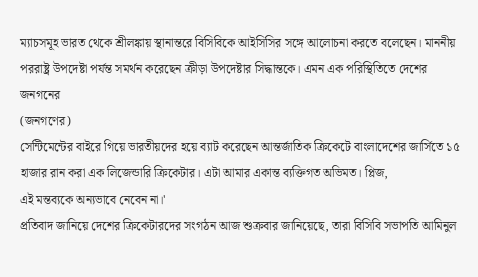ম্যাচসমূহ ভারত থেকে শ্রীলঙ্কায় স্থানান্তরে বিসিবিকে আইসিসির সঙ্গে আলোচনা করতে বলেছেন। মাননীয় পররাষ্ট্র উপদেষ্টা পর্যন্ত সমর্থন করেছেন ক্রীড়া উপদেষ্টার সিদ্ধান্তকে। এমন এক পরিস্থিতিতে দেশের জনগনের
(জনগণের)
সেন্টিমেন্টের বাইরে গিয়ে ভারতীয়দের হয়ে ব্যাট করেছেন আন্তর্জাতিক ক্রিকেটে বাংলাদেশের জার্সিতে ১৫ হাজার রান করা এক লিজেন্ডারি ক্রিকেটার। এটা আমার একান্ত ব্যক্তিগত অভিমত। প্লিজ,
এই মন্তব্যকে অন্যভাবে নেবেন না।'
প্রতিবাদ জানিয়ে দেশের ক্রিকেটারদের সংগঠন আজ শুক্রবার জানিয়েছে, তারা বিসিবি সভাপতি আমিনুল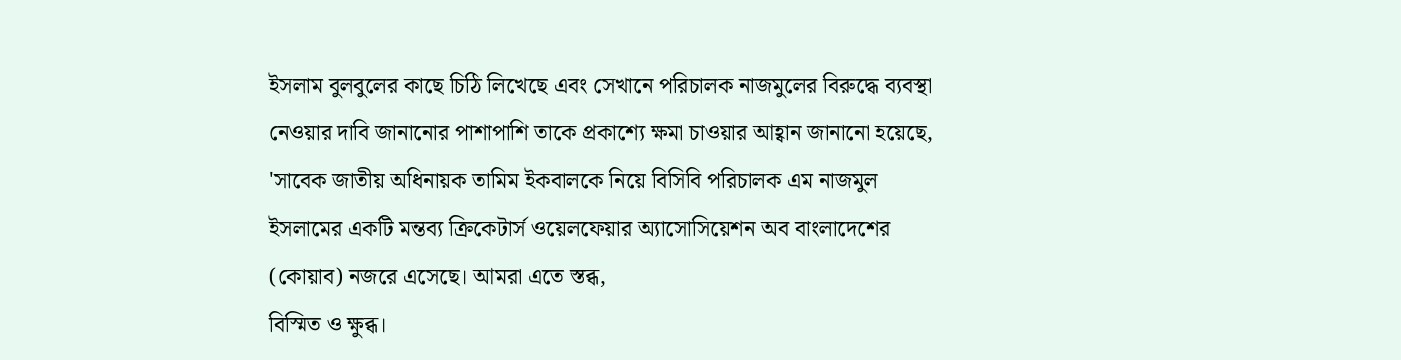ইসলাম বুলবুলের কাছে চিঠি লিখেছে এবং সেখানে পরিচালক নাজমুলের বিরুদ্ধে ব্যবস্থা নেওয়ার দাবি জানানোর পাশাপাশি তাকে প্রকাশ্যে ক্ষমা চাওয়ার আহ্বান জানানো হয়েছে,
'সাবেক জাতীয় অধিনায়ক তামিম ইকবালকে নিয়ে বিসিবি পরিচালক এম নাজমুল ইসলামের একটি মন্তব্য ক্রিকেটার্স ওয়েলফেয়ার অ্যাসোসিয়েশন অব বাংলাদেশের (কোয়াব) নজরে এসেছে। আমরা এতে স্তব্ধ,
বিস্মিত ও ক্ষুব্ধ।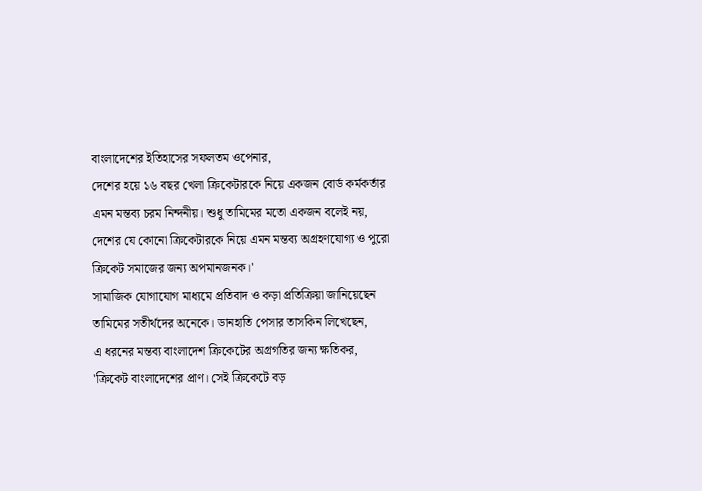বাংলাদেশের ইতিহাসের সফলতম ওপেনার,
দেশের হয়ে ১৬ বছর খেলা ক্রিকেটারকে নিয়ে একজন বোর্ড কর্মকর্তার এমন মন্তব্য চরম নিন্দনীয়। শুধু তামিমের মতো একজন বলেই নয়,
দেশের যে কোনো ক্রিকেটারকে নিয়ে এমন মন্তব্য অগ্রহণযোগ্য ও পুরো ক্রিকেট সমাজের জন্য অপমানজনক।'
সামাজিক যোগাযোগ মাধ্যমে প্রতিবাদ ও কড়া প্রতিক্রিয়া জানিয়েছেন তামিমের সতীর্থদের অনেকে। ডানহাতি পেসার তাসকিন লিখেছেন,
এ ধরনের মন্তব্য বাংলাদেশ ক্রিকেটের অগ্রগতির জন্য ক্ষতিকর,
'ক্রিকেট বাংলাদেশের প্রাণ। সেই ক্রিকেটে বড়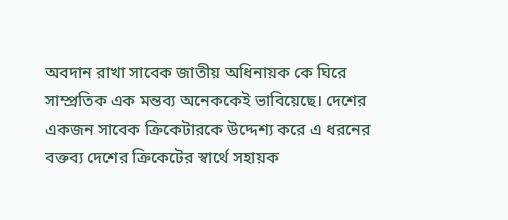অবদান রাখা সাবেক জাতীয় অধিনায়ক কে ঘিরে সাম্প্রতিক এক মন্তব্য অনেককেই ভাবিয়েছে। দেশের একজন সাবেক ক্রিকেটারকে উদ্দেশ্য করে এ ধরনের বক্তব্য দেশের ক্রিকেটের স্বার্থে সহায়ক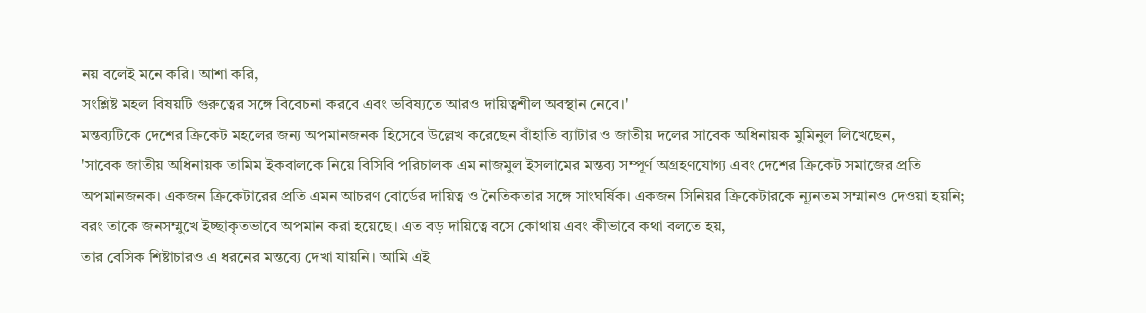নয় বলেই মনে করি। আশা করি,
সংশ্লিষ্ট মহল বিষয়টি গুরুত্বের সঙ্গে বিবেচনা করবে এবং ভবিষ্যতে আরও দায়িত্বশীল অবস্থান নেবে।'
মন্তব্যটিকে দেশের ক্রিকেট মহলের জন্য অপমানজনক হিসেবে উল্লেখ করেছেন বাঁহাতি ব্যাটার ও জাতীয় দলের সাবেক অধিনায়ক মুমিনুল লিখেছেন,
'সাবেক জাতীয় অধিনায়ক তামিম ইকবালকে নিয়ে বিসিবি পরিচালক এম নাজমুল ইসলামের মন্তব্য সম্পূর্ণ অগ্রহণযোগ্য এবং দেশের ক্রিকেট সমাজের প্রতি অপমানজনক। একজন ক্রিকেটারের প্রতি এমন আচরণ বোর্ডের দায়িত্ব ও নৈতিকতার সঙ্গে সাংঘর্ষিক। একজন সিনিয়র ক্রিকেটারকে ন্যূনতম সম্মানও দেওয়া হয়নি;
বরং তাকে জনসম্মুখে ইচ্ছাকৃতভাবে অপমান করা হয়েছে। এত বড় দায়িত্বে বসে কোথায় এবং কীভাবে কথা বলতে হয়,
তার বেসিক শিষ্টাচারও এ ধরনের মন্তব্যে দেখা যায়নি। আমি এই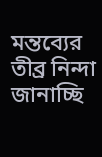মন্তব্যের তীব্র নিন্দা জানাচ্ছি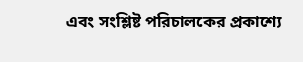এবং সংশ্লিষ্ট পরিচালকের প্রকাশ্যে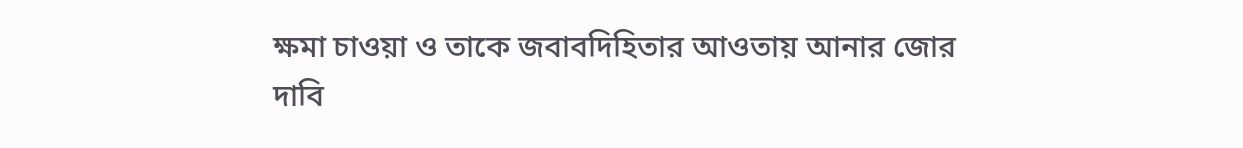ক্ষমা চাওয়া ও তাকে জবাবদিহিতার আওতায় আনার জোর দাবি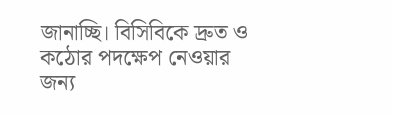জানাচ্ছি। বিসিবিকে দ্রুত ও কঠোর পদক্ষেপ নেওয়ার জন্য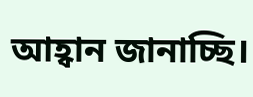আহ্বান জানাচ্ছি।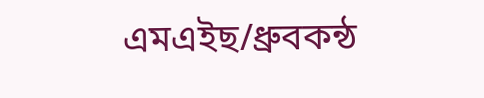এমএইছ/ধ্রুবকন্ঠ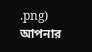.png)
আপনার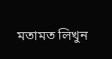মতামত লিখুন